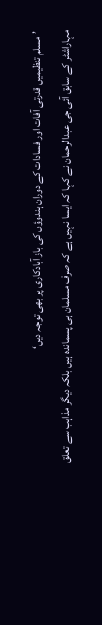’مسلم تنظیمیں قدرتی آفات اور فسادات کے دوران ہندوؤں کی باز آبادکاری پر بھی توجہ دیں‘
مہاراشٹر کے سابق آئی جی عبدالرحمان نے کہا کہ ایسا نہیں ہے کہ صرف مسلمان ہی پسماندہ ہیں بلکہ دیگر مذاہب سے تعلق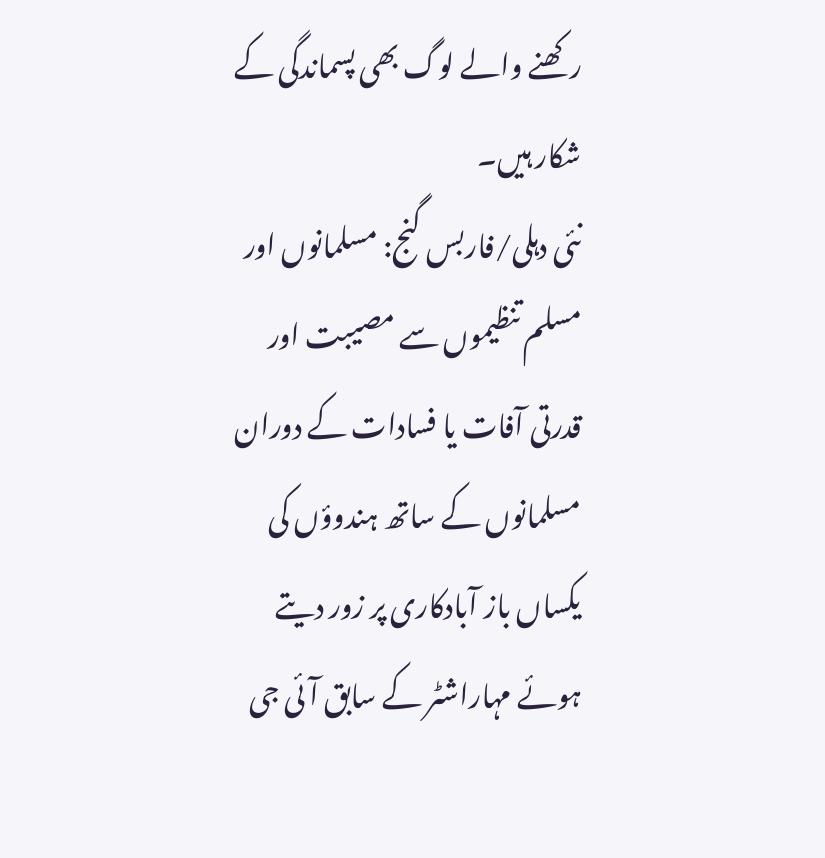رکھنے والے لوگ بھی پسماندگی کے شکار ہیں۔
نئی دہلی/فاربس گنج: مسلمانوں اور مسلم تنظیموں سے مصیبت اور قدرتی آفات یا فسادات کے دوران مسلمانوں کے ساتھ ہندوؤں کی یکساں باز آبادکاری پر زور دیتے ہوئے مہاراشٹر کے سابق آئی جی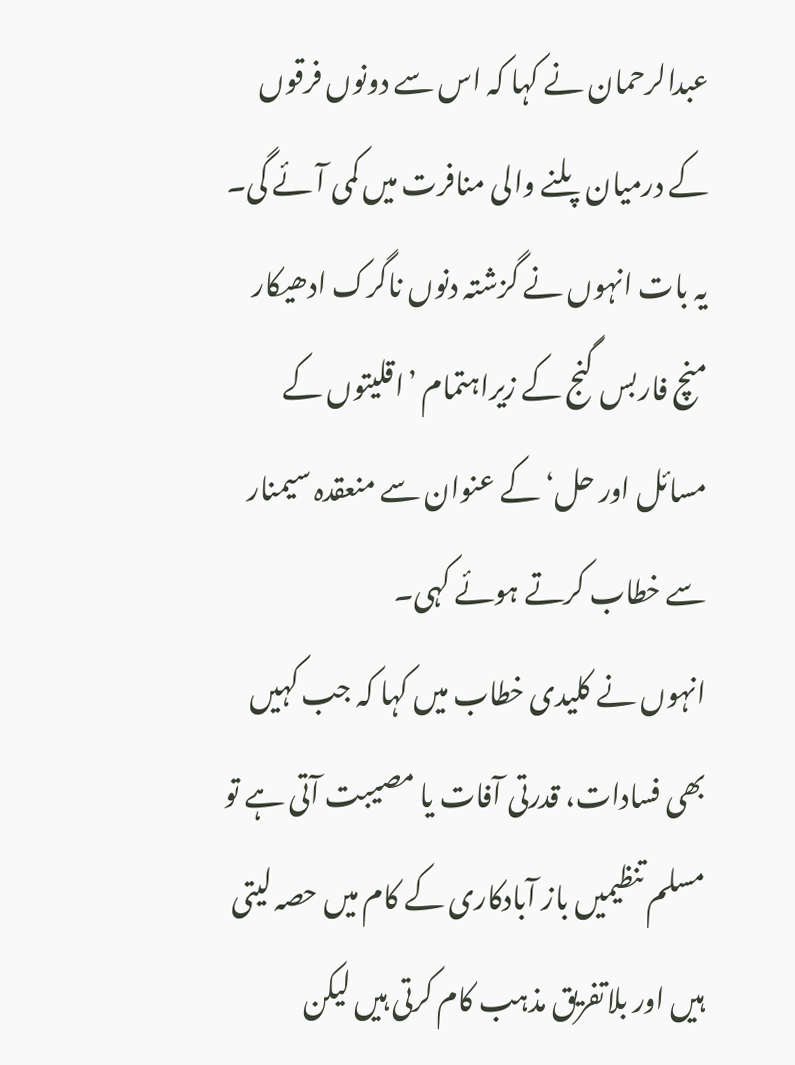عبدالرحمان نے کہا کہ اس سے دونوں فرقوں کے درمیان پلنے والی منافرت میں کمی آئے گی۔ یہ بات انہوں نے گزشتہ دنوں ناگرک ادھیکار منچ فاربس گنج کے زیراہتمام ’اقلیتوں کے مسائل اور حل‘ کے عنوان سے منعقدہ سیمنار سے خطاب کرتے ہوئے کہی۔
انہوں نے کلیدی خطاب میں کہا کہ جب کہیں بھی فسادات، قدرتی آفات یا مصیبت آتی ہے تو مسلم تنظیمیں باز آبادکاری کے کام میں حصہ لیتی ہیں اور بلاتفریق مذہب کام کرتی ہیں لیکن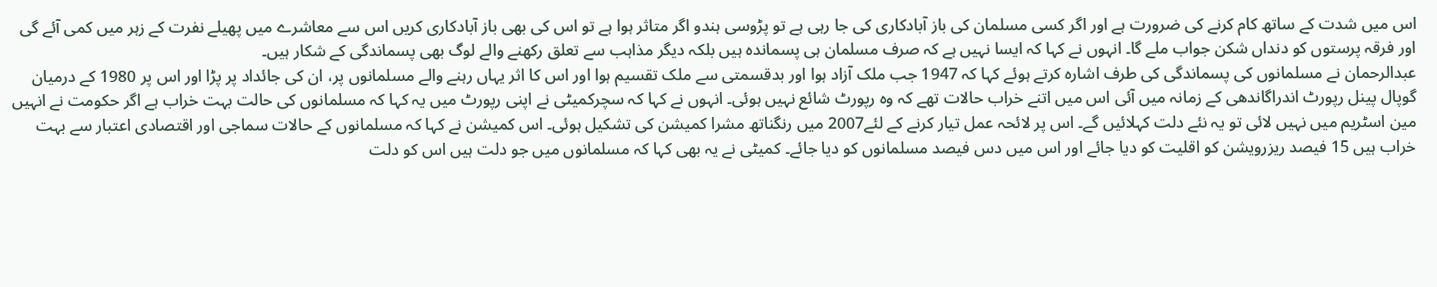اس میں شدت کے ساتھ کام کرنے کی ضرورت ہے اور اگر کسی مسلمان کی باز آبادکاری کی جا رہی ہے تو پڑوسی ہندو اگر متاثر ہوا ہے تو اس کی بھی باز آبادکاری کریں اس سے معاشرے میں پھیلے نفرت کے زہر میں کمی آئے گی اور فرقہ پرستوں کو دنداں شکن جواب ملے گا۔ انہوں نے کہا کہ ایسا نہیں ہے کہ صرف مسلمان ہی پسماندہ ہیں بلکہ دیگر مذاہب سے تعلق رکھنے والے لوگ بھی پسماندگی کے شکار ہیں۔
عبدالرحمان نے مسلمانوں کی پسماندگی کی طرف اشارہ کرتے ہوئے کہا کہ 1947 جب ملک آزاد ہوا اور بدقسمتی سے ملک تقسیم ہوا اور اس کا اثر یہاں رہنے والے مسلمانوں پر، ان کی جائداد پر پڑا اور اس پر 1980 کے درمیان گوپال پینل رپورٹ اندراگاندھی کے زمانہ میں آئی اس میں اتنے خراب حالات تھے کہ وہ رپورٹ شائع نہیں ہوئی۔ انہوں نے کہا کہ سچرکمیٹی نے اپنی رپورٹ میں یہ کہا کہ مسلمانوں کی حالت بہت خراب ہے اگر حکومت نے انہیں مین اسٹریم میں نہیں لائی تو یہ نئے دلت کہلائیں گے۔ اس پر لائحہ عمل تیار کرنے کے لئے2007 میں رنگناتھ مشرا کمیشن کی تشکیل ہوئی۔ اس کمیشن نے کہا کہ مسلمانوں کے حالات سماجی اور اقتصادی اعتبار سے بہت خراب ہیں 15 فیصد ریزرویشن کو اقلیت کو دیا جائے اور اس میں دس فیصد مسلمانوں کو دیا جائے۔ کمیٹی نے یہ بھی کہا کہ مسلمانوں میں جو دلت ہیں اس کو دلت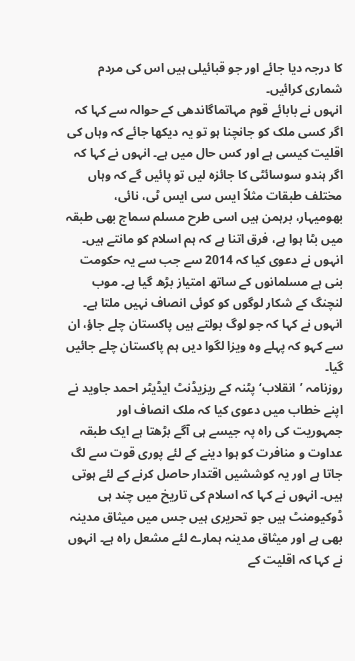کا درجہ دیا جائے اور جو قبائیلی ہیں اس کی مردم شماری کرائیں۔
انہوں نے بابائے قوم مہاتماگاندھی کے حوالہ سے کہا کہ اگر کسی ملک کو جانچنا ہو تو یہ دیکھا جائے کہ وہاں کی اقلیت کیسی ہے اور کس حال میں ہے۔ انہوں نے کہا کہ اگر ہندو سوسائٹی کا جائزہ لیں تو پائیں گے کہ وہاں مختلف طبقات مثلاً ایس سی ایس ٹی، نائی، بھومیہار، برہمن ہیں اسی طرح مسلم سماج بھی طبقہ میں بٹا ہوا ہے، فرق اتنا ہے کہ ہم اسلام کو مانتے ہیں۔ انہوں نے دعوی کیا کہ 2014 سے جب سے یہ حکومت بنی ہے مسلمانوں کے ساتھ امتیاز بڑھ گیا ہے۔ موب لنچنگ کے شکار لوگوں کو کوئی انصاف نہیں ملتا ہے۔ انہوں نے کہا کہ جو لوگ بولتے ہیں پاکستان چلے جاؤ، ان سے کہو کہ پہلے وہ ویزا لگوا دیں ہم پاکستان چلے جائیں گیا۔
روزنامہ ’انقلاب‘ پٹنہ کے ریزیڈنٹ ایڈیٹر احمد جاوید نے اپنے خطاب میں دعوی کیا کہ ملک انصاف اور جمہوریت کی راہ پہ جیسے ہی آگے بڑھتا ہے ایک طبقہ عداوت و منافرت کو ہوا دینے کے لئے پوری قوت سے لگ جاتا ہے اور یہ کوششیں اقتدار حاصل کرنے کے لئے ہوتی ہیں۔ انہوں نے کہا کہ اسلام کی تاریخ میں چند ہی ڈوکیومنٹ ہیں جو تحریری ہیں جس میں میثاق مدینہ بھی ہے اور میثاق مدینہ ہمارے لئے مشعل راہ ہے۔ انہوں نے کہا کہ اقلیت کے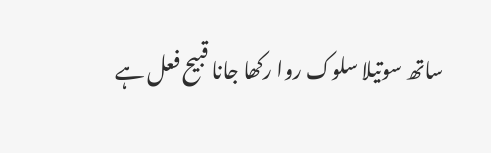ساتھ سوتیلا سلوک روا رکھا جانا قبیح فعل ہے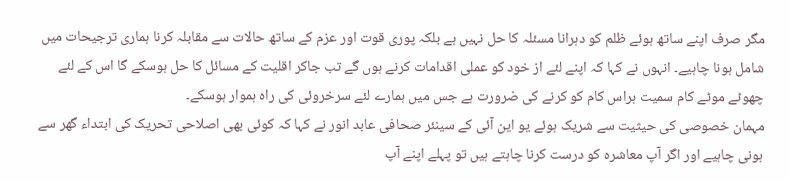مگر صرف اپنے ساتھ ہوئے ظلم کو دہرانا مسئلہ کا حل نہیں ہے بلکہ پوری قوت اور عزم کے ساتھ حالات سے مقابلہ کرنا ہماری ترجیحات میں شامل ہونا چاہیے۔ انہوں نے کہا کہ اپنے لئے از خود کو عملی اقدامات کرنے ہوں گے تب جاکر اقلیت کے مسائل کا حل ہوسکے گا اس کے لئے چھوٹے موٹے کام سمیت ہراس کام کو کرنے کی ضرورت ہے جس میں ہمارے لئے سرخروئی کی راہ ہموار ہوسکے۔
مہمان خصوصی کی حیثیت سے شریک ہوئے یو این آئی کے سینئر صحافی عابد انور نے کہا کہ کوئی بھی اصلاحی تحریک کی ابتداء گھر سے ہونی چاہیے اور اگر آپ معاشرہ کو درست کرنا چاہتے ہیں تو پہلے اپنے آپ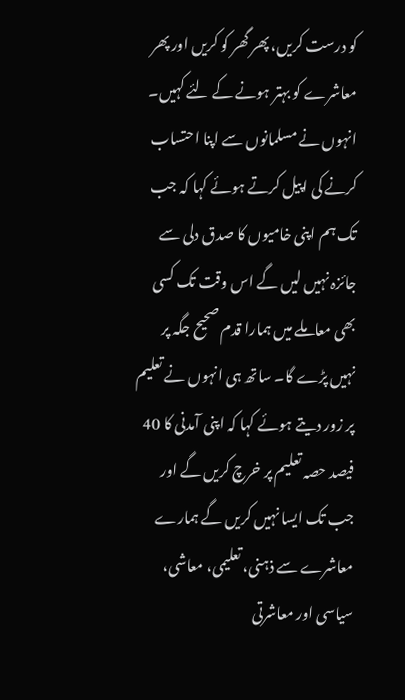کو درست کریں، پھر گھر کو کریں اور پھر معاشرے کو بہتر ہونے کے لئے کہیں۔ انہوں نے مسلمانوں سے اپنا احتساب کرنے کی اپیل کرتے ہوئے کہا کہ جب تک ہم اپنی خامیوں کا صدق دلی سے جائزہ نہیں لیں گے اس وقت تک کسی بھی معاملے میں ہمارا قدم صحیح جگہ پر نہیں پڑے گا۔ ساتھ ہی انہوں نے تعلیم پر زور دیتے ہوئے کہا کہ اپنی آمدنی کا 40 فیصد حصہ تعلیم پر خرچ کریں گے اور جب تک ایسا نہیں کریں گے ہمارے معاشرے سے ذہنی، تعلیمی، معاشی، سیاسی اور معاشرتی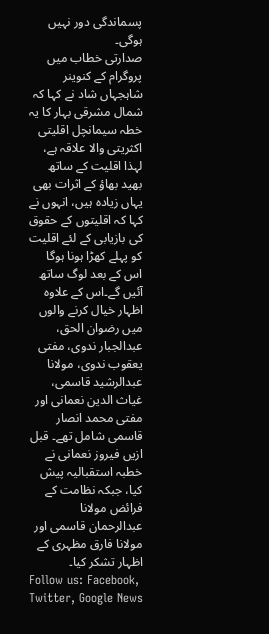پسماندگی دور نہیں ہوگی۔
صدارتی خطاب میں پروگرام کے کنوینر شاہجہاں شاد نے کہا کہ شمال مشرقی بہار کا یہ خطہ سیمانچل اقلیتی اکثریتی والا علاقہ ہے، لہذا اقلیت کے ساتھ بھید بھاؤ کے اثرات بھی یہاں زیادہ ہیں، انہوں نے کہا کہ اقلیتوں کے حقوق کی بازیابی کے لئے اقلیت کو پہلے کھڑا ہونا ہوگا اس کے بعد لوگ ساتھ آئیں گے۔اس کے علاوہ اظہار خیال کرنے والوں میں رضوان الحق، عبدالجبار ندوی، مفتی یعقوب ندوی، مولانا عبدالرشید قاسمی، غیاث الدین نعمانی اور مفتی محمد انصار قاسمی شامل تھے۔ قبل ازیں فیروز نعمانی نے خطبہ استقبالیہ پیش کیا، جبکہ نظامت کے فرائض مولانا عبدالرحمان قاسمی اور مولانا فارق مظہری کے اظہار تشکر کیا۔
Follow us: Facebook, Twitter, Google News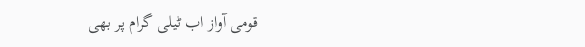قومی آواز اب ٹیلی گرام پر بھی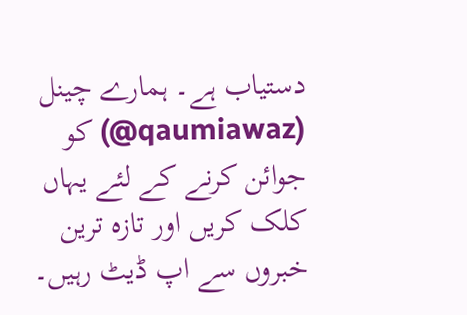دستیاب ہے۔ ہمارے چینل (qaumiawaz@) کو جوائن کرنے کے لئے یہاں کلک کریں اور تازہ ترین خبروں سے اپ ڈیٹ رہیں۔